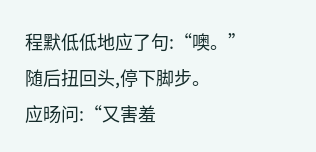程默低低地应了句:“噢。”
随后扭回头,停下脚步。
应旸问:“又害羞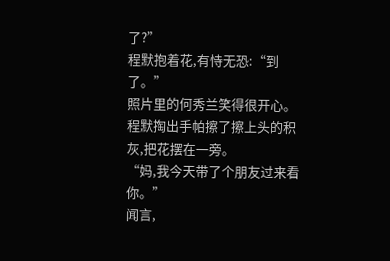了?”
程默抱着花,有恃无恐:“到了。”
照片里的何秀兰笑得很开心。
程默掏出手帕擦了擦上头的积灰,把花摆在一旁。
“妈,我今天带了个朋友过来看你。”
闻言,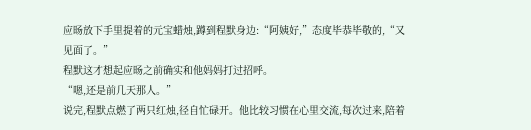应旸放下手里提着的元宝蜡烛,蹲到程默身边:“阿姨好,”态度毕恭毕敬的,“又见面了。”
程默这才想起应旸之前确实和他妈妈打过招呼。
“嗯,还是前几天那人。”
说完,程默点燃了两只红烛,径自忙碌开。他比较习惯在心里交流,每次过来,陪着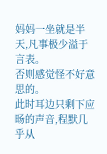妈妈一坐就是半天,凡事极少溢于言表。
否则感觉怪不好意思的。
此时耳边只剩下应旸的声音,程默几乎从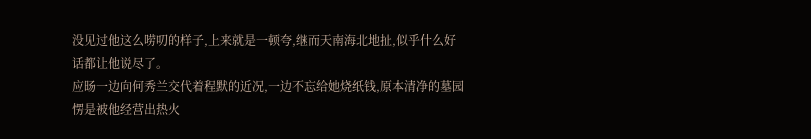没见过他这么唠叨的样子,上来就是一顿夸,继而天南海北地扯,似乎什么好话都让他说尽了。
应旸一边向何秀兰交代着程默的近况,一边不忘给她烧纸钱,原本清净的墓园愣是被他经营出热火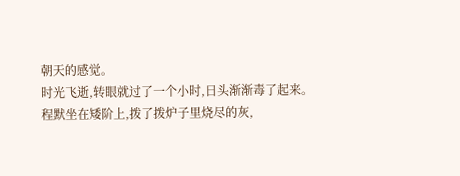朝天的感觉。
时光飞逝,转眼就过了一个小时,日头渐渐毒了起来。
程默坐在矮阶上,拨了拨炉子里烧尽的灰,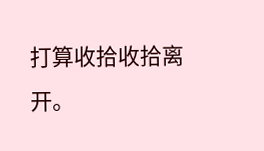打算收拾收拾离开。